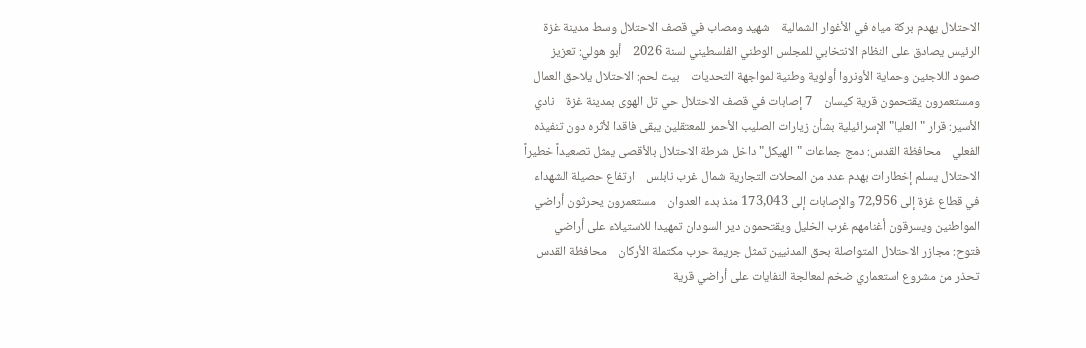الاحتلال يهدم بركة مياه في الأغوار الشمالية    شهيد ومصاب في قصف الاحتلال وسط مدينة غزة    الرئيس يصادق على النظام الانتخابي للمجلس الوطني الفلسطيني لسنة 2026    أبو هولي: تعزيز صمود اللاجئين وحماية الأونروا أولوية وطنية لمواجهة التحديات    بيت لحم: الاحتلال يلاحق العمال ومستعمرون يقتحمون قرية كيسان    7 إصابات في قصف الاحتلال حي تل الهوى بمدينة غزة    نادي الأسير: قرار "العليا" الإسرائيلية بشأن زيارات الصليب الأحمر للمعتقلين يبقى فاقدا لأثره دون تنفيذه الفعلي    محافظة القدس: دمج جماعات "الهيكل" داخل شرطة الاحتلال بالأقصى يمثل تصعيداً خطيراً    الاحتلال يسلم إخطارات بهدم عدد من المحلات التجارية شمال غرب نابلس    ارتفاع حصيلة الشهداء في قطاع غزة إلى 72,956 والإصابات إلى 173,043 منذ بدء العدوان    مستعمرون يحرثون أراضي المواطنين ويسرقون أغنامهم غرب الخليل ويقتحمون دير السودان تمهيدا للاستيلاء على أراضي    فتوح: مجازر الاحتلال المتواصلة بحق المدنيين تمثل جريمة حرب مكتملة الأركان    محافظة القدس تحذر من مشروع استعماري ضخم لمعالجة النفايات على أراضي قرية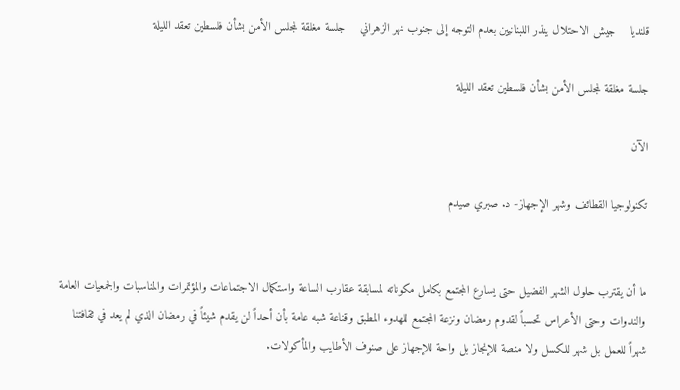قلنديا    جيش الاحتلال ينذر اللبنانيين بعدم التوجه إلى جنوب نهر الزهراني    جلسة مغلقة لمجلس الأمن بشأن فلسطين تعقد الليلة

جلسة مغلقة لمجلس الأمن بشأن فلسطين تعقد الليلة

الآن

تكنولوجيا القطائف وشهر الإجهاز- د. صبري صيدم


ما أن يقترب حلول الشهر الفضيل حتى يسارع المجتمع بكامل مكوناته لمسابقة عقارب الساعة واستكمال الاجتماعات والمؤتمرات والمناسبات والجمعيات العامة والندوات وحتى الأعراس تحسباً لقدوم رمضان ونزعة المجتمع للهدوء المطبق وقناعة شبه عامة بأن أحداً لن يقدم شيئاً في رمضان الذي لم يعد في ثقافتنا شهراً للعمل بل شهر للكسل ولا منصة للإنجاز بل واحة للإجهاز على صنوف الأطايب والمأكولات.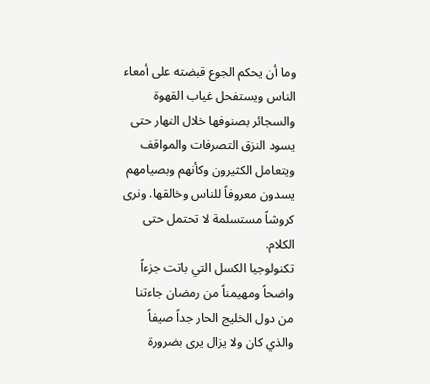وما أن يحكم الجوع قبضته على أمعاء الناس ويستفحل غياب القهوة والسجائر بصنوفها خلال النهار حتى يسود النزق التصرفات والمواقف ويتعامل الكثيرون وكأنهم وبصيامهم يسدون معروفاً للناس وخالقها. ونرى كروشاً مستسلمة لا تحتمل حتى الكلام.
تكنولوجيا الكسل التي باتت جزءاً واضحاً ومهيمناً من رمضان جاءتنا من دول الخليج الحار جداً صيفاً والذي كان ولا يزال يرى بضرورة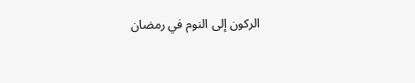الركون إلى النوم في رمضان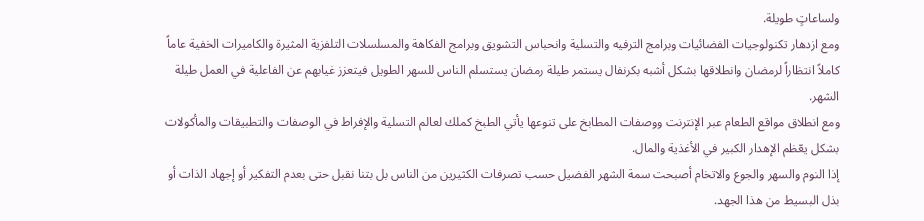ولساعاتٍ طويلة.
ومع ازدهار تكنولوجيات الفضائيات وبرامج الترفيه والتسلية وانحباس التشويق وبرامج الفكاهة والمسلسلات التلفزية المثيرة والكاميرات الخفية عاماً كاملاً انتظاراً لرمضان وانطلاقها بشكل أشبه بكرنفال يستمر طيلة رمضان يستسلم الناس للسهر الطويل فيتعزز غيابهم عن الفاعلية في العمل طيلة الشهر.
ومع انطلاق مواقع الطعام عبر الإنترنت ووصفات المطابخ على تنوعها يأتي الطبخ كملك لعالم التسلية والإفراط في الوصفات والتطبيقات والمأكولات بشكل يعّظم الإهدار الكبير في الأغذية والمال.
إذا النوم والسهر والجوع والاتخام أصبحت سمة الشهر الفضيل حسب تصرفات الكثيرين من الناس بل بتنا نقبل حتى بعدم التفكير أو إجهاد الذات أو بذل البسيط من هذا الجهد.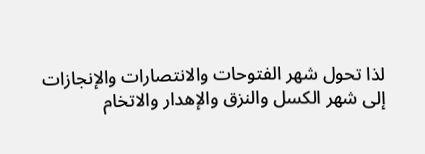لذا تحول شهر الفتوحات والانتصارات والإنجازات إلى شهر الكسل والنزق والإهدار والاتخام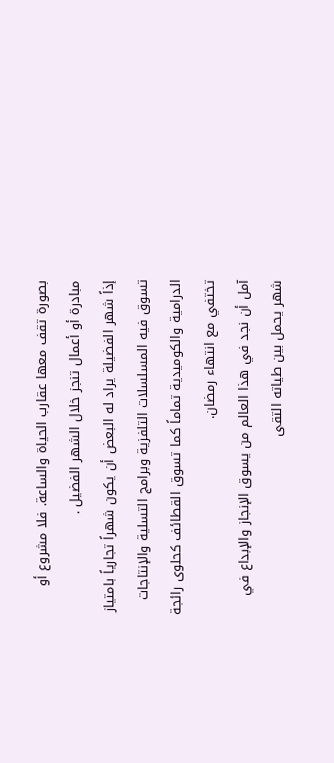بصورة تقف معها عقارب الحياة والساعة. فلا مشروع أو مبادرة أو أعمال تنجز خلال الشهر الفضيل .
إذاً شهر الفضيلة يراد له البعض أن يكون شهراً تجارياً بامتياز تسوق فيه المسلسلات التلفزية وبرامج التسلية والإنتاجات الدرامية والكوميدية تماماً كما تسوق القطائف كحلوى رائجة تختفي مع انتهاء رمضان.
آمل أن نجد في هذا العالم من يسوق الإنجاز والإبداع في شهر يحمل بين طياته التقى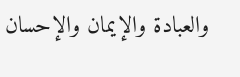والعبادة والإيمان والإحسان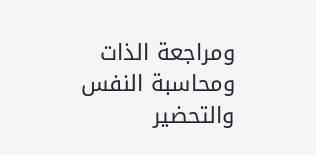ومراجعة الذات ومحاسبة النفس والتحضير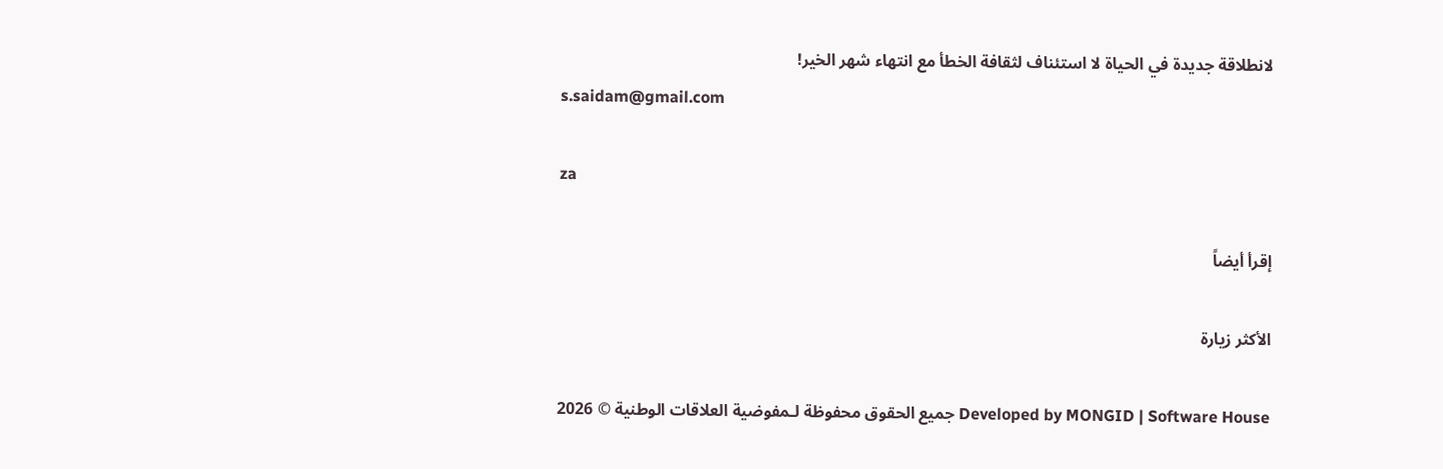لانطلاقة جديدة في الحياة لا استئناف لثقافة الخطأ مع انتهاء شهر الخير!
s.saidam@gmail.com

za

إقرأ أيضاً

الأكثر زيارة

Developed by MONGID | Software House جميع الحقوق محفوظة لـمفوضية العلاقات الوطنية © 2026